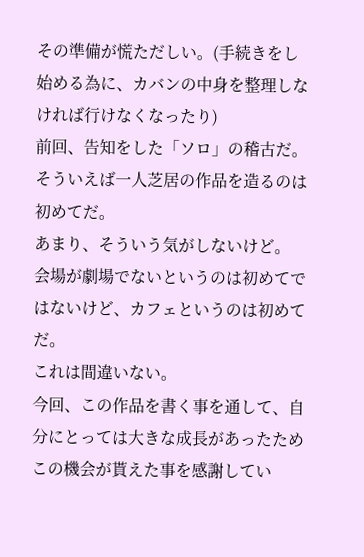その準備が慌ただしい。(手続きをし始める為に、カバンの中身を整理しなければ行けなくなったり)
前回、告知をした「ソロ」の稽古だ。
そういえば一人芝居の作品を造るのは初めてだ。
あまり、そういう気がしないけど。
会場が劇場でないというのは初めてではないけど、カフェというのは初めてだ。
これは間違いない。
今回、この作品を書く事を通して、自分にとっては大きな成長があったため
この機会が貰えた事を感謝してい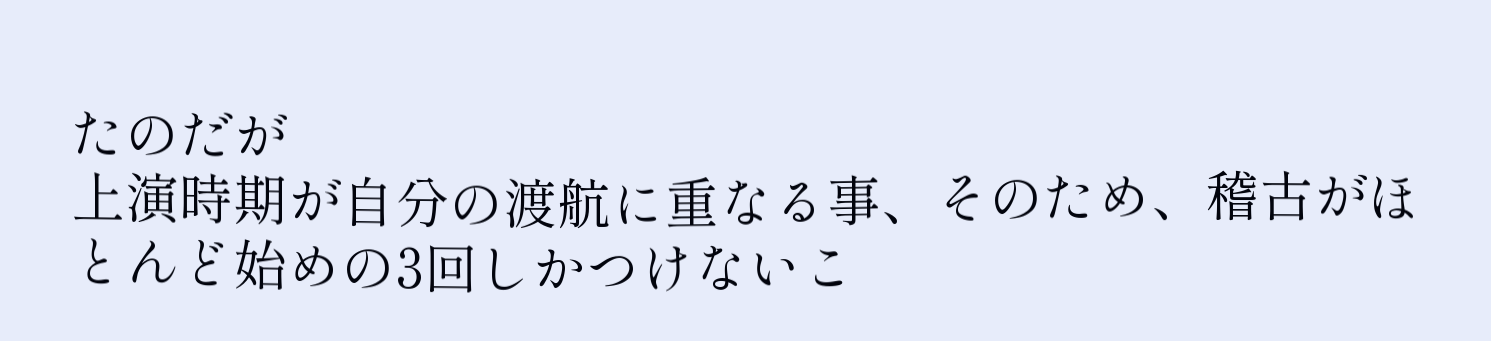たのだが
上演時期が自分の渡航に重なる事、そのため、稽古がほとんど始めの3回しかつけないこ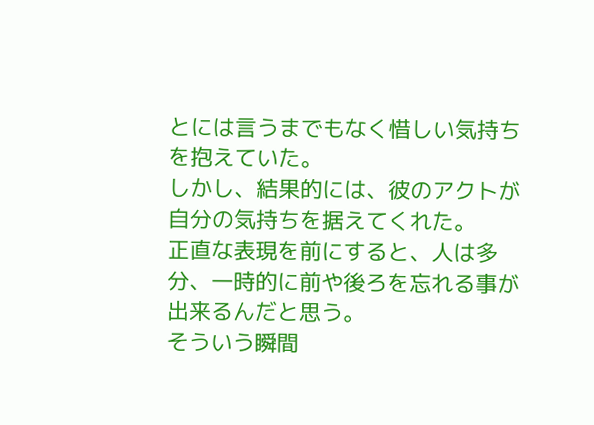とには言うまでもなく惜しい気持ちを抱えていた。
しかし、結果的には、彼のアクトが自分の気持ちを据えてくれた。
正直な表現を前にすると、人は多分、一時的に前や後ろを忘れる事が出来るんだと思う。
そういう瞬間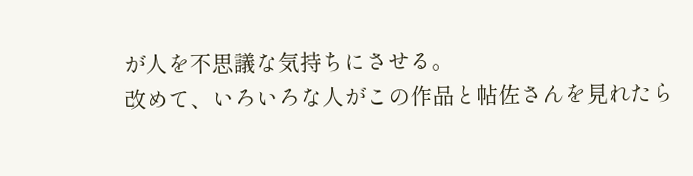が人を不思議な気持ちにさせる。
改めて、いろいろな人がこの作品と帖佐さんを見れたら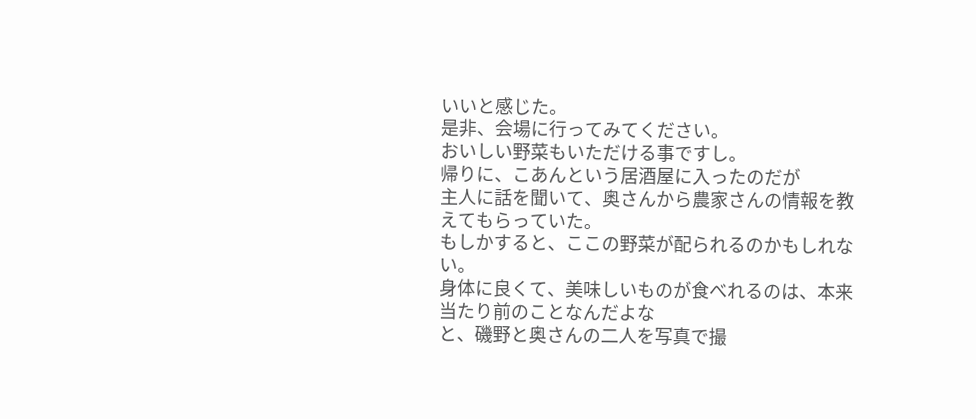いいと感じた。
是非、会場に行ってみてください。
おいしい野菜もいただける事ですし。
帰りに、こあんという居酒屋に入ったのだが
主人に話を聞いて、奥さんから農家さんの情報を教えてもらっていた。
もしかすると、ここの野菜が配られるのかもしれない。
身体に良くて、美味しいものが食べれるのは、本来当たり前のことなんだよな
と、磯野と奥さんの二人を写真で撮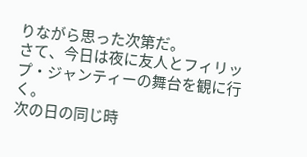りながら思った次第だ。
さて、今日は夜に友人とフィリップ・ジャンティーの舞台を観に行く。
次の日の同じ時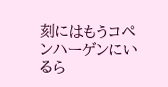刻にはもうコペンハーゲンにいるら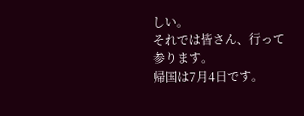しい。
それでは皆さん、行って参ります。
帰国は7月4日です。